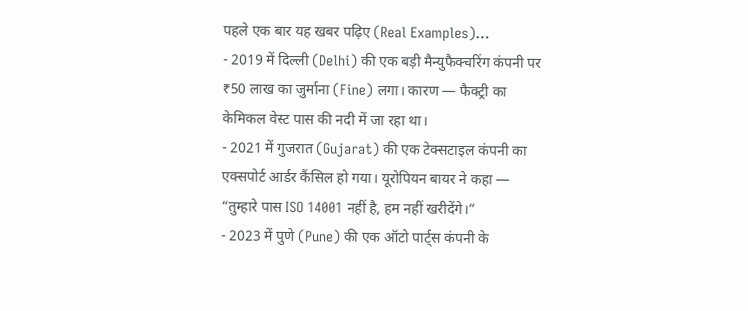पहले एक बार यह खबर पढ़िए (Real Examples)…
- 2019 में दिल्ली (Delhi) की एक बड़ी मैन्युफैक्चरिंग कंपनी पर ₹50 लाख का जुर्माना (Fine) लगा। कारण — फैक्ट्री का केमिकल वेस्ट पास की नदी में जा रहा था।
- 2021 में गुजरात (Gujarat) की एक टेक्सटाइल कंपनी का एक्सपोर्ट आर्डर कैंसिल हो गया। यूरोपियन बायर ने कहा — “तुम्हारे पास ISO 14001 नहीं है, हम नहीं खरीदेंगे।”
- 2023 में पुणे (Pune) की एक ऑटो पार्ट्स कंपनी के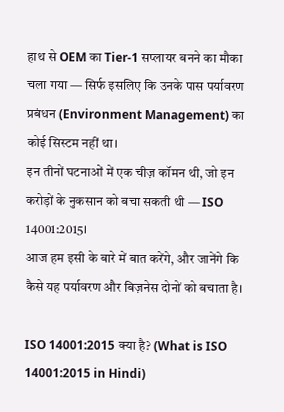हाथ से OEM का Tier-1 सप्लायर बनने का मौका चला गया — सिर्फ इसलिए कि उनके पास पर्यावरण प्रबंधन (Environment Management) का कोई सिस्टम नहीं था।
इन तीनों घटनाओं में एक चीज़ कॉमन थी, जो इन करोड़ों के नुकसान को बचा सकती थी — ISO 14001:2015।
आज हम इसी के बारे में बात करेंगे, और जानेंगे कि कैसे यह पर्यावरण और बिज़नेस दोनों को बचाता है।

ISO 14001:2015 क्या है? (What is ISO 14001:2015 in Hindi)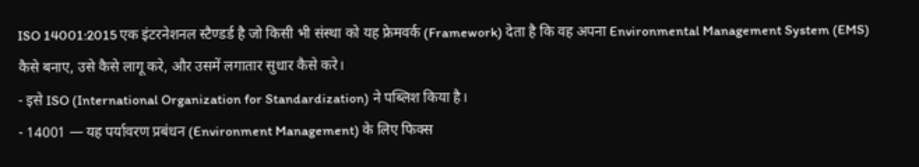ISO 14001:2015 एक इंटरनेशनल स्टैण्डर्ड है जो किसी भी संस्था को यह फ्रेमवर्क (Framework) देता है कि वह अपना Environmental Management System (EMS) कैसे बनाए, उसे कैसे लागू करे, और उसमें लगातार सुधार कैसे करे।
- इसे ISO (International Organization for Standardization) ने पब्लिश किया है।
- 14001 — यह पर्यावरण प्रबंधन (Environment Management) के लिए फिक्स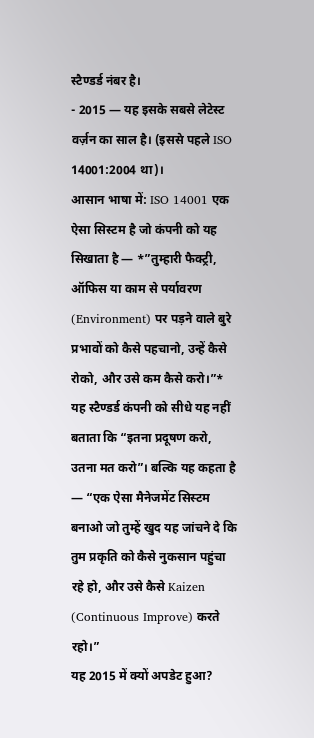स्टैण्डर्ड नंबर है।
- 2015 — यह इसके सबसे लेटेस्ट वर्ज़न का साल है। (इससे पहले ISO 14001:2004 था)।
आसान भाषा में: ISO 14001 एक ऐसा सिस्टम है जो कंपनी को यह सिखाता है — *”तुम्हारी फैक्ट्री, ऑफिस या काम से पर्यावरण (Environment) पर पड़ने वाले बुरे प्रभावों को कैसे पहचानो, उन्हें कैसे रोको, और उसे कम कैसे करो।”*
यह स्टैण्डर्ड कंपनी को सीधे यह नहीं बताता कि “इतना प्रदूषण करो, उतना मत करो”। बल्कि यह कहता है — “एक ऐसा मैनेजमेंट सिस्टम बनाओ जो तुम्हें खुद यह जांचने दे कि तुम प्रकृति को कैसे नुकसान पहुंचा रहे हो, और उसे कैसे Kaizen (Continuous Improve) करते रहो।”
यह 2015 में क्यों अपडेट हुआ?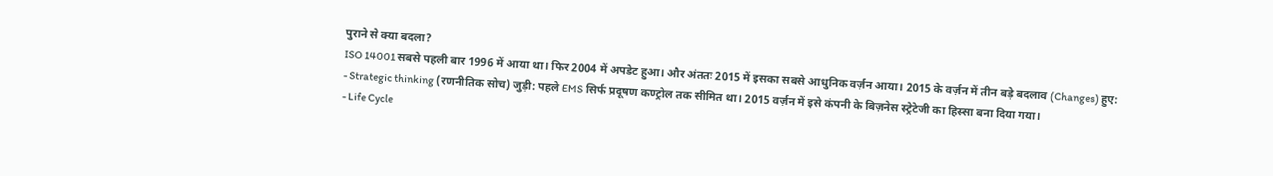पुराने से क्या बदला?
ISO 14001 सबसे पहली बार 1996 में आया था। फिर 2004 में अपडेट हुआ। और अंततः 2015 में इसका सबसे आधुनिक वर्ज़न आया। 2015 के वर्ज़न में तीन बड़े बदलाव (Changes) हुए:
- Strategic thinking (रणनीतिक सोच) जुड़ी: पहले EMS सिर्फ प्रदूषण कण्ट्रोल तक सीमित था। 2015 वर्ज़न में इसे कंपनी के बिज़नेस स्ट्रेटेजी का हिस्सा बना दिया गया।
- Life Cycle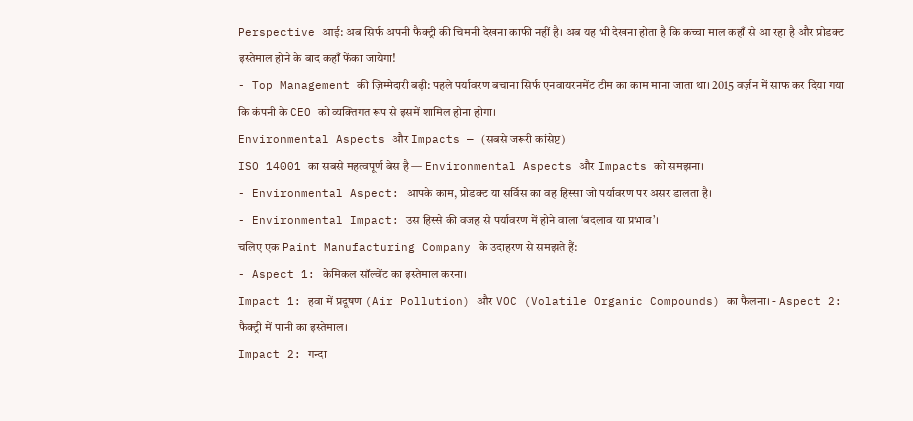Perspective आई: अब सिर्फ अपनी फैक्ट्री की चिमनी देखना काफी नहीं है। अब यह भी देखना होता है कि कच्चा माल कहाँ से आ रहा है और प्रोडक्ट इस्तेमाल होने के बाद कहाँ फेंका जायेगा!
- Top Management की ज़िम्मेदारी बढ़ी: पहले पर्यावरण बचाना सिर्फ एनवायरनमेंट टीम का काम माना जाता था। 2015 वर्ज़न में साफ कर दिया गया कि कंपनी के CEO को व्यक्तिगत रूप से इसमें शामिल होना होगा।
Environmental Aspects और Impacts — (सबसे जरूरी कांसेप्ट)
ISO 14001 का सबसे महत्वपूर्ण बेस है — Environmental Aspects और Impacts को समझना।
- Environmental Aspect: आपके काम, प्रोडक्ट या सर्विस का वह हिस्सा जो पर्यावरण पर असर डालता है।
- Environmental Impact: उस हिस्से की वजह से पर्यावरण में होने वाला ‘बदलाव या प्रभाव’।
चलिए एक Paint Manufacturing Company के उदाहरण से समझते हैं:
- Aspect 1: केमिकल सॉल्वेंट का इस्तेमाल करना।
Impact 1: हवा में प्रदूषण (Air Pollution) और VOC (Volatile Organic Compounds) का फैलना। - Aspect 2: फैक्ट्री में पानी का इस्तेमाल।
Impact 2: गन्दा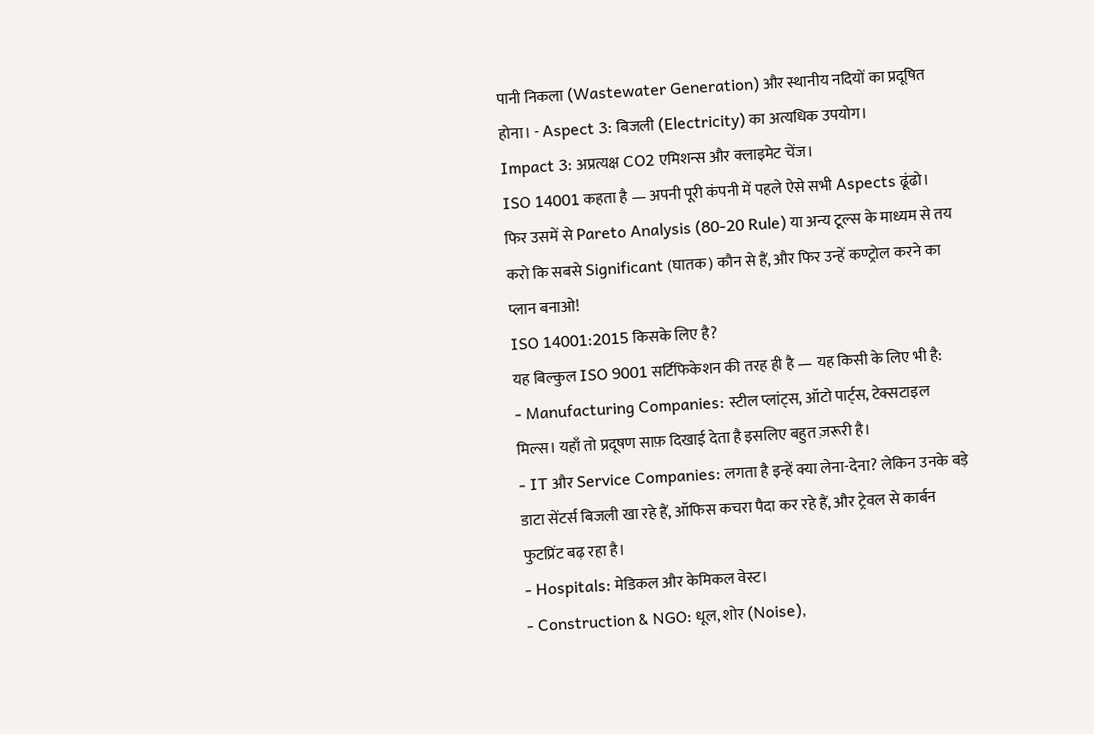पानी निकला (Wastewater Generation) और स्थानीय नदियों का प्रदूषित होना। - Aspect 3: बिजली (Electricity) का अत्यधिक उपयोग।
Impact 3: अप्रत्यक्ष CO2 एमिशन्स और क्लाइमेट चेंज।
ISO 14001 कहता है — अपनी पूरी कंपनी में पहले ऐसे सभी Aspects ढूंढो। फिर उसमें से Pareto Analysis (80-20 Rule) या अन्य टूल्स के माध्यम से तय करो कि सबसे Significant (घातक) कौन से हैं, और फिर उन्हें कण्ट्रोल करने का प्लान बनाओ!
ISO 14001:2015 किसके लिए है?
यह बिल्कुल ISO 9001 सर्टिफिकेशन की तरह ही है — यह किसी के लिए भी है:
- Manufacturing Companies: स्टील प्लांट्स, ऑटो पार्ट्स, टेक्सटाइल मिल्स। यहाँ तो प्रदूषण साफ़ दिखाई देता है इसलिए बहुत ज़रूरी है।
- IT और Service Companies: लगता है इन्हें क्या लेना-देना? लेकिन उनके बड़े डाटा सेंटर्स बिजली खा रहे हैं, ऑफिस कचरा पैदा कर रहे हैं, और ट्रेवल से कार्बन फुटप्रिंट बढ़ रहा है।
- Hospitals: मेडिकल और केमिकल वेस्ट।
- Construction & NGO: धूल, शोर (Noise),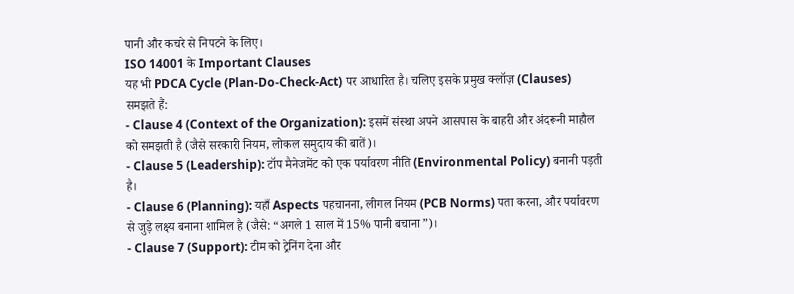पानी और कचरे से निपटने के लिए।
ISO 14001 के Important Clauses
यह भी PDCA Cycle (Plan-Do-Check-Act) पर आधारित है। चलिए इसके प्रमुख क्लॉज़ (Clauses) समझते हैं:
- Clause 4 (Context of the Organization): इसमें संस्था अपने आसपास के बाहरी और अंदरूनी माहौल को समझती है (जैसे सरकारी नियम, लोकल समुदाय की बातें)।
- Clause 5 (Leadership): टॉप मैनेजमेंट को एक पर्यावरण नीति (Environmental Policy) बनानी पड़ती है।
- Clause 6 (Planning): यहाँ Aspects पहचानना, लीगल नियम (PCB Norms) पता करना, और पर्यावरण से जुड़े लक्ष्य बनाना शामिल है (जैसे: “अगले 1 साल में 15% पानी बचाना”)।
- Clause 7 (Support): टीम को ट्रेनिंग देना और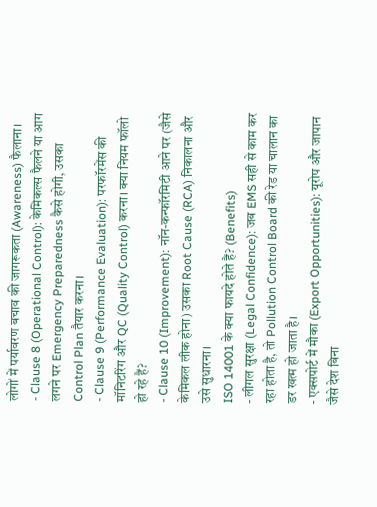लोगों में पर्यावरण बचाव की जागरूकता (Awareness) फैलाना।
- Clause 8 (Operational Control): केमिकल्स फैलने या आग लगने पर Emergency Preparedness कैसे होगी, उसका Control Plan तैयार करना।
- Clause 9 (Performance Evaluation): परफॉरमेंस की मॉनिटरिंग और QC (Quality Control) करना। क्या नियम फॉलो हो रहे हैं?
- Clause 10 (Improvement): नॉन-कन्फॉरमिटी आने पर (जैसे केमिकल लीक होना) उसका Root Cause (RCA) निकालना और उसे सुधारना।
ISO 14001 के क्या फायदे होते हैं? (Benefits)
- लीगल सुरक्षा (Legal Confidence): जब EMS सही से काम कर रहा होता है, तो Pollution Control Board की रेड या चालान का डर खत्म हो जाता है।
- एक्सपोर्ट में मौका (Export Opportunities): यूरोप और जापान जैसे देश बिना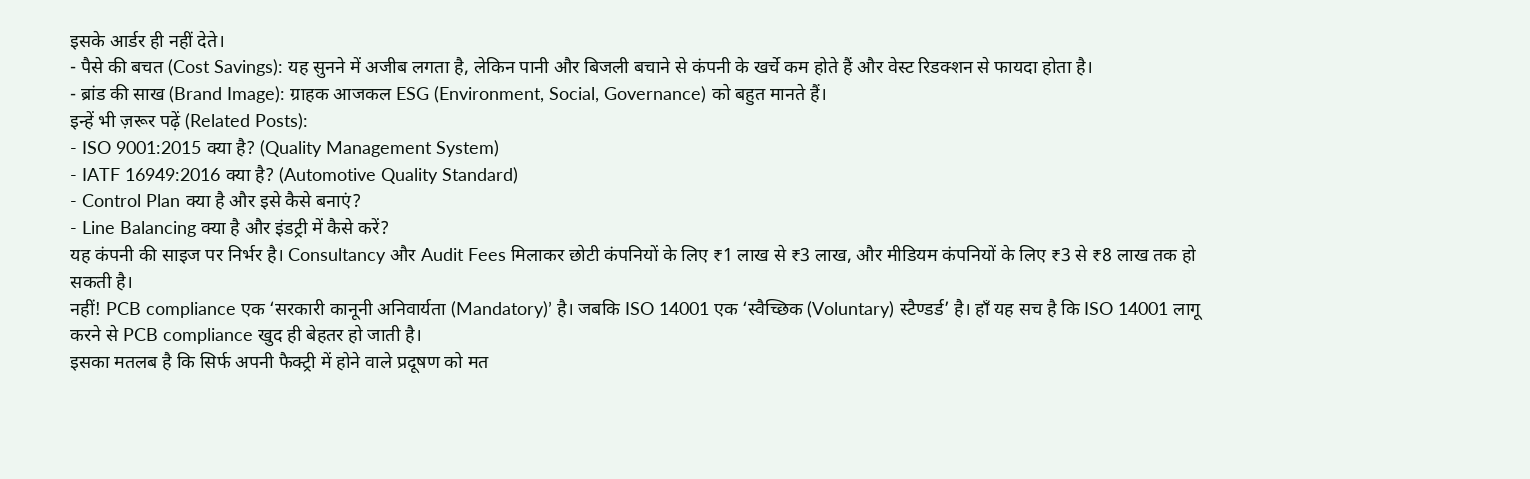इसके आर्डर ही नहीं देते।
- पैसे की बचत (Cost Savings): यह सुनने में अजीब लगता है, लेकिन पानी और बिजली बचाने से कंपनी के खर्चे कम होते हैं और वेस्ट रिडक्शन से फायदा होता है।
- ब्रांड की साख (Brand Image): ग्राहक आजकल ESG (Environment, Social, Governance) को बहुत मानते हैं।
इन्हें भी ज़रूर पढ़ें (Related Posts):
- ISO 9001:2015 क्या है? (Quality Management System)
- IATF 16949:2016 क्या है? (Automotive Quality Standard)
- Control Plan क्या है और इसे कैसे बनाएं?
- Line Balancing क्या है और इंडट्री में कैसे करें?
यह कंपनी की साइज पर निर्भर है। Consultancy और Audit Fees मिलाकर छोटी कंपनियों के लिए ₹1 लाख से ₹3 लाख, और मीडियम कंपनियों के लिए ₹3 से ₹8 लाख तक हो सकती है।
नहीं! PCB compliance एक ‘सरकारी कानूनी अनिवार्यता (Mandatory)’ है। जबकि ISO 14001 एक ‘स्वैच्छिक (Voluntary) स्टैण्डर्ड’ है। हाँ यह सच है कि ISO 14001 लागू करने से PCB compliance खुद ही बेहतर हो जाती है।
इसका मतलब है कि सिर्फ अपनी फैक्ट्री में होने वाले प्रदूषण को मत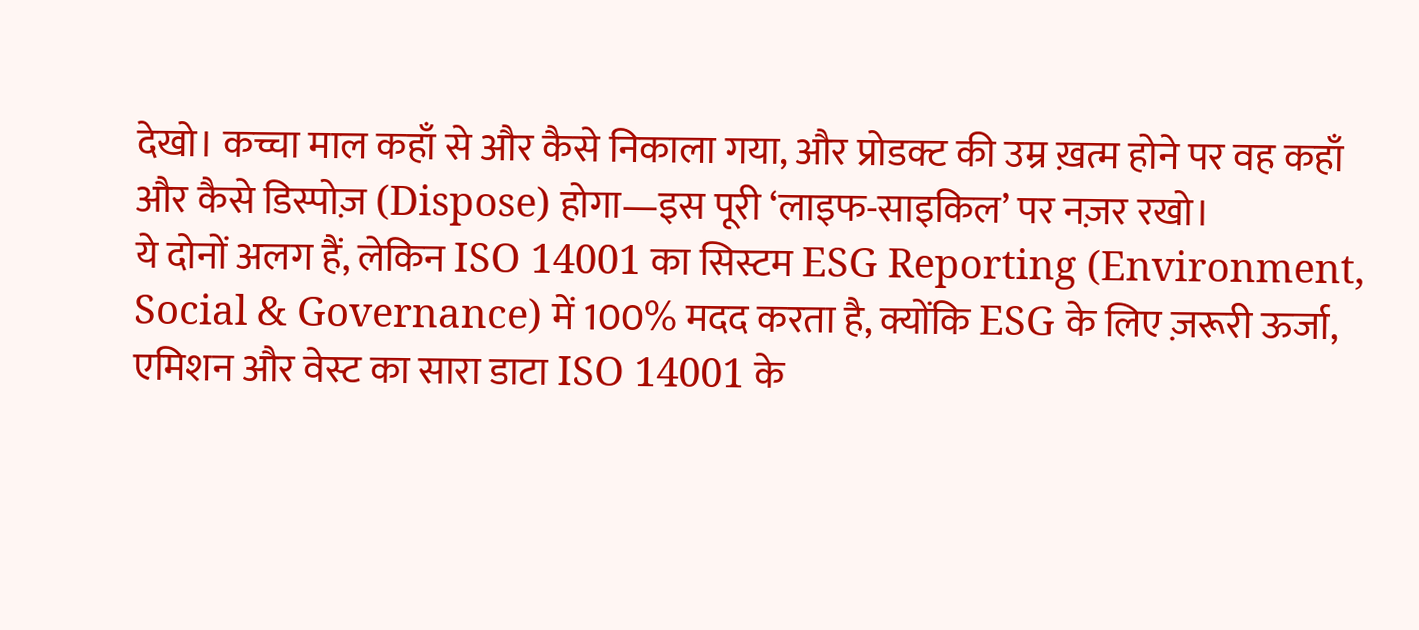देखो। कच्चा माल कहाँ से और कैसे निकाला गया, और प्रोडक्ट की उम्र ख़त्म होने पर वह कहाँ और कैसे डिस्पोज़ (Dispose) होगा—इस पूरी ‘लाइफ-साइकिल’ पर नज़र रखो।
ये दोनों अलग हैं, लेकिन ISO 14001 का सिस्टम ESG Reporting (Environment, Social & Governance) में 100% मदद करता है, क्योंकि ESG के लिए ज़रूरी ऊर्जा, एमिशन और वेस्ट का सारा डाटा ISO 14001 के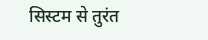सिस्टम से तुरंत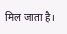मिल जाता है।